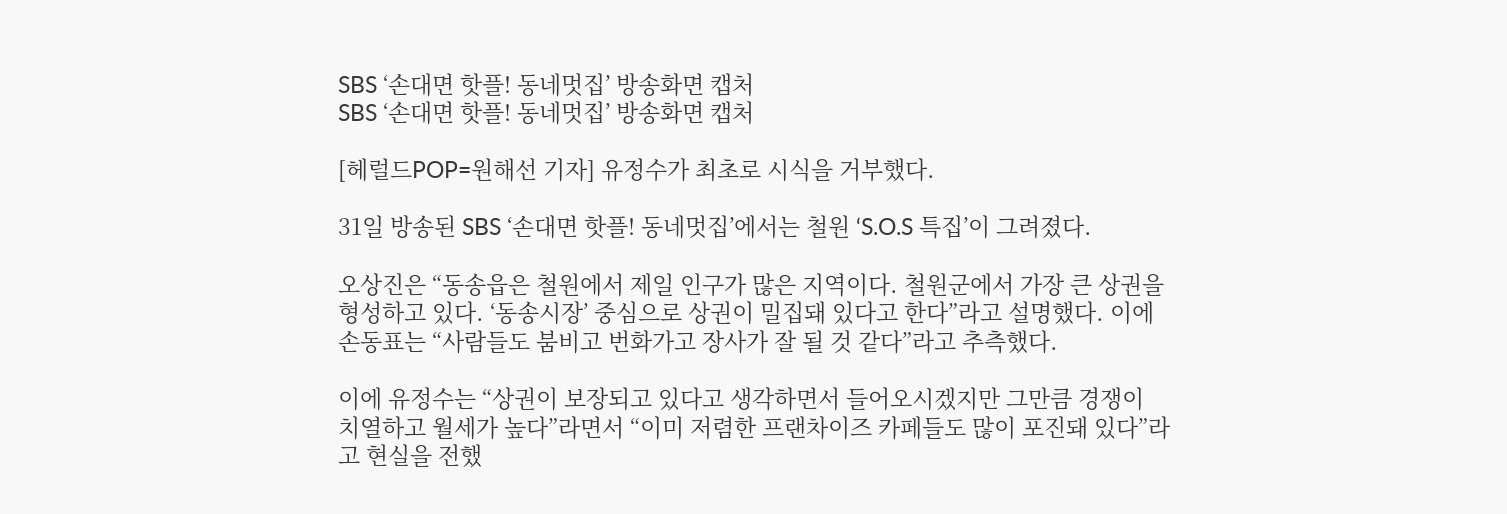SBS ‘손대면 핫플! 동네멋집’ 방송화면 캡처
SBS ‘손대면 핫플! 동네멋집’ 방송화면 캡처

[헤럴드POP=원해선 기자] 유정수가 최초로 시식을 거부했다.

31일 방송된 SBS ‘손대면 핫플! 동네멋집’에서는 철원 ‘S.O.S 특집’이 그려졌다.

오상진은 “동송읍은 철원에서 제일 인구가 많은 지역이다. 철원군에서 가장 큰 상권을 형성하고 있다. ‘동송시장’ 중심으로 상권이 밀집돼 있다고 한다”라고 설명했다. 이에 손동표는 “사람들도 붐비고 번화가고 장사가 잘 될 것 같다”라고 추측했다.

이에 유정수는 “상권이 보장되고 있다고 생각하면서 들어오시겠지만 그만큼 경쟁이 치열하고 월세가 높다”라면서 “이미 저렴한 프랜차이즈 카페들도 많이 포진돼 있다”라고 현실을 전했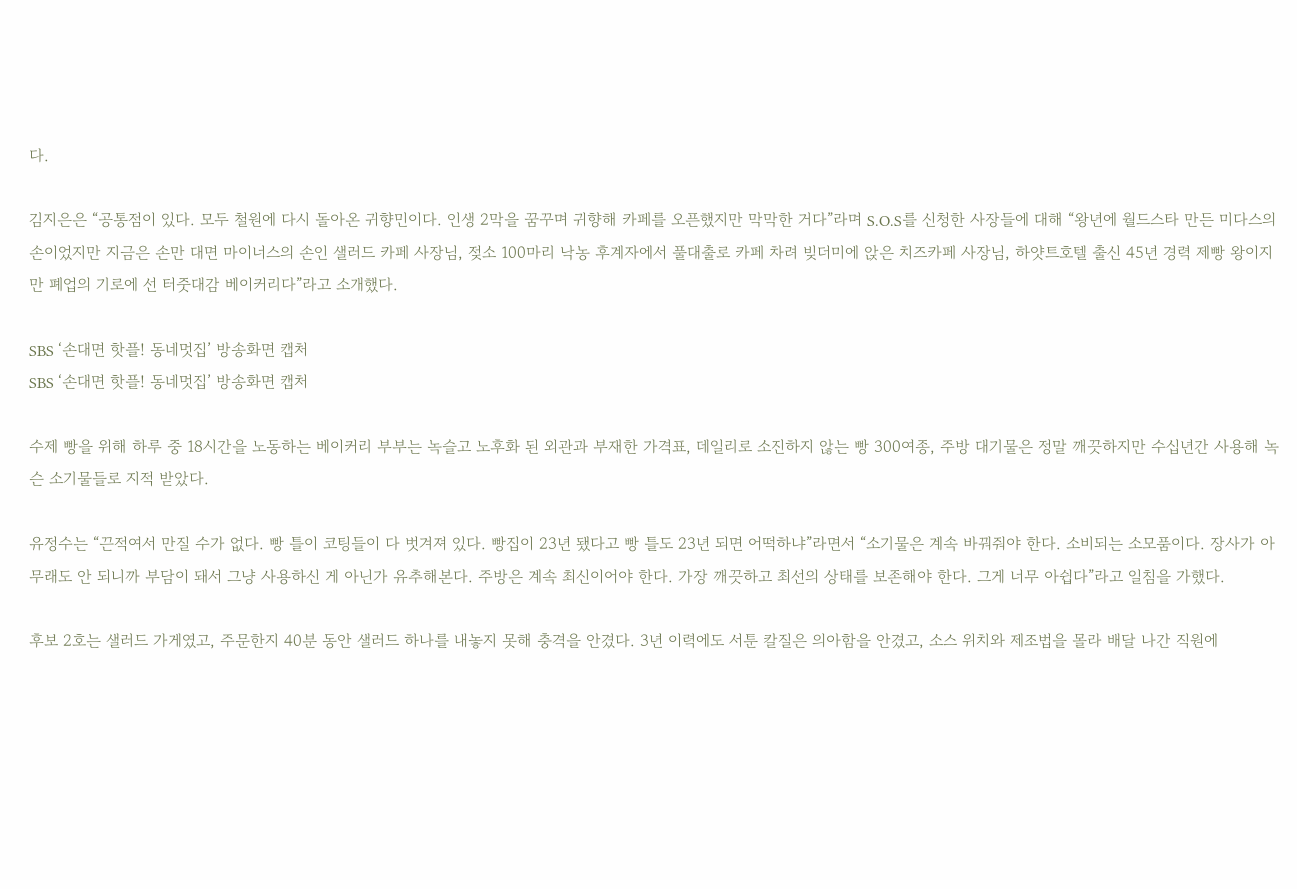다.

김지은은 “공통점이 있다. 모두 철원에 다시 돌아온 귀향민이다. 인생 2막을 꿈꾸며 귀향해 카페를 오픈했지만 막막한 거다”라며 S.O.S를 신청한 사장들에 대해 “왕년에 월드스타 만든 미다스의 손이었지만 지금은 손만 대면 마이너스의 손인 샐러드 카페 사장님, 젖소 100마리 낙농 후계자에서 풀대출로 카페 차려 빚더미에 앉은 치즈카페 사장님, 하얏트호텔 출신 45년 경력 제빵 왕이지만 폐업의 기로에 선 터줏대감 베이커리다”라고 소개했다.

SBS ‘손대면 핫플! 동네멋집’ 방송화면 캡처
SBS ‘손대면 핫플! 동네멋집’ 방송화면 캡처

수제 빵을 위해 하루 중 18시간을 노동하는 베이커리 부부는 녹슬고 노후화 된 외관과 부재한 가격표, 데일리로 소진하지 않는 빵 300여종, 주방 대기물은 정말 깨끗하지만 수십년간 사용해 녹슨 소기물들로 지적 받았다.

유정수는 “끈적여서 만질 수가 없다. 빵 틀이 코팅들이 다 벗겨져 있다. 빵집이 23년 됐다고 빵 틀도 23년 되면 어떡하냐”라면서 “소기물은 계속 바꿔줘야 한다. 소비되는 소모품이다. 장사가 아무래도 안 되니까 부담이 돼서 그냥 사용하신 게 아닌가 유추해본다. 주방은 계속 최신이어야 한다. 가장 깨끗하고 최선의 상태를 보존해야 한다. 그게 너무 아쉽다”라고 일침을 가했다.

후보 2호는 샐러드 가게였고, 주문한지 40분 동안 샐러드 하나를 내놓지 못해 충격을 안겼다. 3년 이력에도 서툰 칼질은 의아함을 안겼고, 소스 위치와 제조법을 몰라 배달 나간 직원에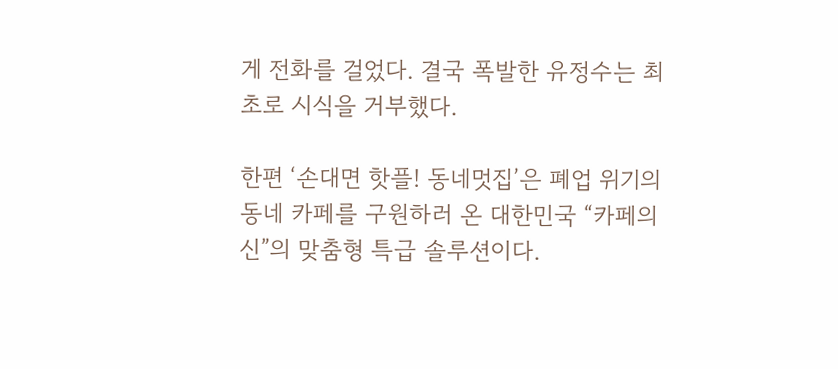게 전화를 걸었다. 결국 폭발한 유정수는 최초로 시식을 거부했다.

한편 ‘손대면 핫플! 동네멋집’은 폐업 위기의 동네 카페를 구원하러 온 대한민국 “카페의 신”의 맞춤형 특급 솔루션이다.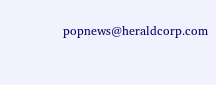popnews@heraldcorp.com